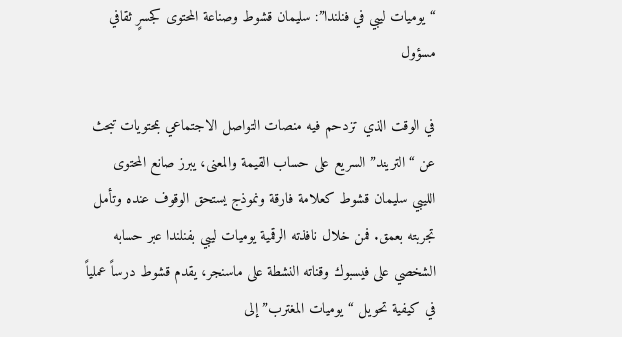“يوميات ليبي في فنلندا”: سليمان قشوط وصناعة المحتوى كجسرٍ ثقافي مسؤول

في الوقت الذي تزدحم فيه منصات التواصل الاجتماعي بمحتويات تبحث عن “التريند” السريع على حساب القيمة والمعنى، يبرز صانع المحتوى الليبي سليمان قشوط كعلامة فارقة ونموذج يستحق الوقوف عنده وتأمل تجربته بعمق. فمن خلال نافذته الرقمية يوميات ليبي بفنلندا عبر حسابه الشخصي على فيسبوك وقناته النشطة على ماسنجر، يقدم قشوط درساً عملياً في كيفية تحويل “يوميات المغترب” إلى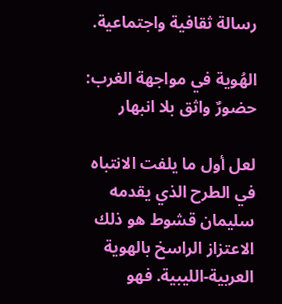رسالة ثقافية واجتماعية.

الهُوية في مواجهة الغرب: حضورٌ واثق بلا انبهار

لعل أول ما يلفت الانتباه في الطرح الذي يقدمه سليمان قشوط هو ذلك الاعتزاز الراسخ بالهوية العربية-الليبية. فهو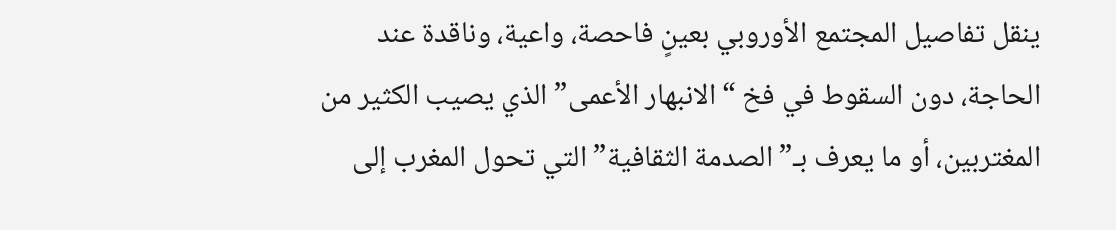ينقل تفاصيل المجتمع الأوروبي بعينٍ فاحصة، واعية، وناقدة عند الحاجة، دون السقوط في فخ “الانبهار الأعمى” الذي يصيب الكثير من المغتربين، أو ما يعرف بـ”الصدمة الثقافية” التي تحول المغرب إلى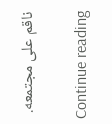ناقم على مجتمعه.

Continue reading